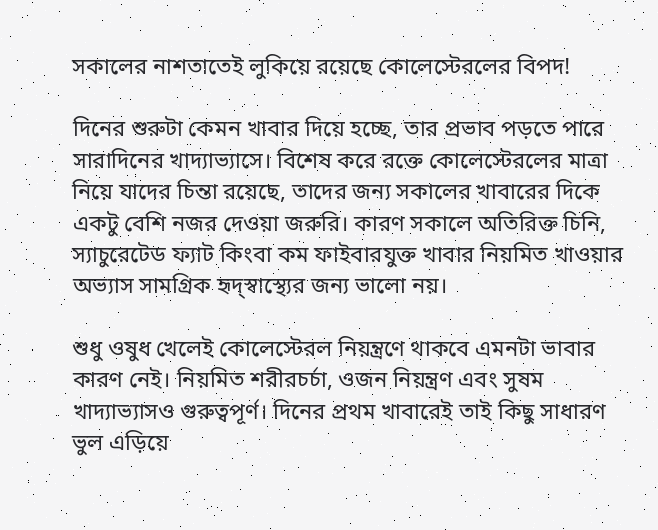সকালের নাশতাতেই লুকিয়ে রয়েছে কোলেস্টেরলের বিপদ!

দিনের শুরুটা কেমন খাবার দিয়ে হচ্ছে, তার প্রভাব পড়তে পারে সারাদিনের খাদ্যাভ্যাসে। বিশেষ করে রক্তে কোলেস্টেরলের মাত্রা নিয়ে যাদের চিন্তা রয়েছে, তাদের জন্য সকালের খাবারের দিকে একটু বেশি নজর দেওয়া জরুরি। কারণ সকালে অতিরিক্ত চিনি, স্যাচুরেটেড ফ্যাট কিংবা কম ফাইবারযুক্ত খাবার নিয়মিত খাওয়ার অভ্যাস সামগ্রিক হৃদ্‌স্বাস্থ্যের জন্য ভালো নয়।

শুধু ওষুধ খেলেই কোলেস্টেরল নিয়ন্ত্রণে থাকবে এমনটা ভাবার কারণ নেই। নিয়মিত শরীরচর্চা, ওজন নিয়ন্ত্রণ এবং সুষম খাদ্যাভ্যাসও গুরুত্বপূর্ণ। দিনের প্রথম খাবারেই তাই কিছু সাধারণ ভুল এড়িয়ে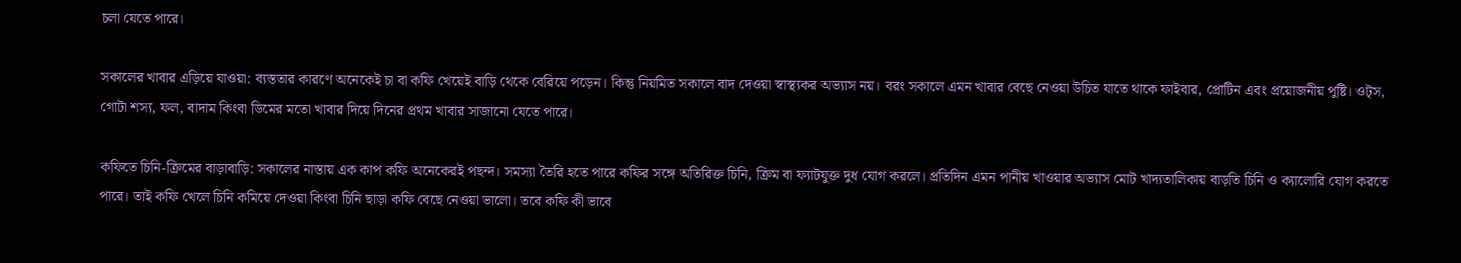চলা যেতে পারে।

সকালের খাবার এড়িয়ে যাওয়া: ব্যস্ততার কারণে অনেকেই চা বা কফি খেয়েই বাড়ি থেকে বেরিয়ে পড়েন। কিন্তু নিয়মিত সকালে বাদ দেওয়া স্বাস্থ্যকর অভ্যাস নয়। বরং সকালে এমন খাবার বেছে নেওয়া উচিত যাতে থাকে ফাইবার, প্রোটিন এবং প্রয়োজনীয় পুষ্টি। ওট্‌স, গোটা শস্য, ফল, বাদাম কিংবা ডিমের মতো খাবার দিয়ে দিনের প্রথম খাবার সাজানো যেতে পারে।

কফিতে চিনি-ক্রিমের বাড়াবাড়ি: সকালের নাস্তায় এক কাপ কফি অনেকেরই পছন্দ। সমস্যা তৈরি হতে পারে কফির সঙ্গে অতিরিক্ত চিনি, ক্রিম বা ফ্যাটযুক্ত দুধ যোগ করলে। প্রতিদিন এমন পানীয় খাওয়ার অভ্যাস মোট খাদ্যতালিকায় বাড়তি চিনি ও ক্যালোরি যোগ করতে পারে। তাই কফি খেলে চিনি কমিয়ে দেওয়া কিংবা চিনি ছাড়া কফি বেছে নেওয়া ভালো। তবে কফি কী ভাবে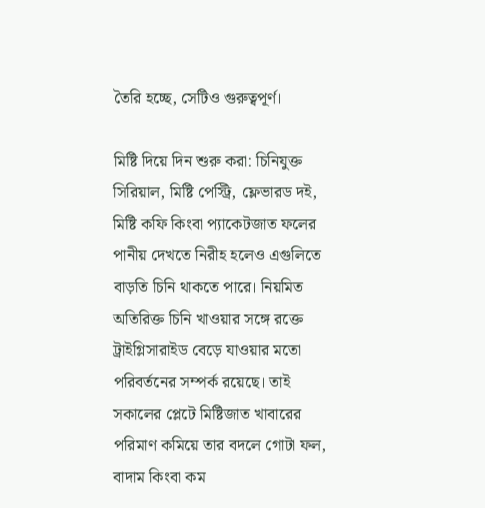তৈরি হচ্ছে, সেটিও গুরুত্বপূর্ণ।

মিষ্টি দিয়ে দিন শুরু করা: চিনিযুক্ত সিরিয়াল, মিষ্টি পেস্ট্রি, ফ্লেভারড দই, মিষ্টি কফি কিংবা প্যাকেটজাত ফলের পানীয় দেখতে নিরীহ হলেও এগুলিতে বাড়তি চিনি থাকতে পারে। নিয়মিত অতিরিক্ত চিনি খাওয়ার সঙ্গে রক্তে ট্রাইগ্লিসারাইড বেড়ে যাওয়ার মতো পরিবর্তনের সম্পর্ক রয়েছে। তাই সকালের প্লেটে মিষ্টিজাত খাবারের পরিমাণ কমিয়ে তার বদলে গোটা ফল, বাদাম কিংবা কম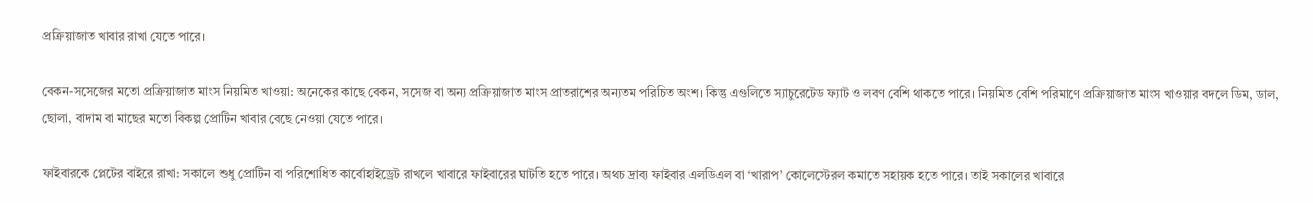প্রক্রিয়াজাত খাবার রাখা যেতে পারে।

বেকন-সসেজের মতো প্রক্রিয়াজাত মাংস নিয়মিত খাওয়া: অনেকের কাছে বেকন, সসেজ বা অন্য প্রক্রিয়াজাত মাংস প্রাতরাশের অন্যতম পরিচিত অংশ। কিন্তু এগুলিতে স্যাচুরেটেড ফ্যাট ও লবণ বেশি থাকতে পারে। নিয়মিত বেশি পরিমাণে প্রক্রিয়াজাত মাংস খাওয়ার বদলে ডিম, ডাল, ছোলা, বাদাম বা মাছের মতো বিকল্প প্রোটিন খাবার বেছে নেওয়া যেতে পারে।

ফাইবারকে প্লেটের বাইরে রাখা: সকালে শুধু প্রোটিন বা পরিশোধিত কার্বোহাইড্রেট রাখলে খাবারে ফাইবারের ঘাটতি হতে পারে। অথচ দ্রাব্য ফাইবার এলডিএল বা ‘খারাপ’ কোলেস্টেরল কমাতে সহায়ক হতে পারে। তাই সকালের খাবারে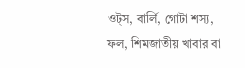ওট্‌স, বার্লি, গোটা শস্য, ফল, শিমজাতীয় খাবার বা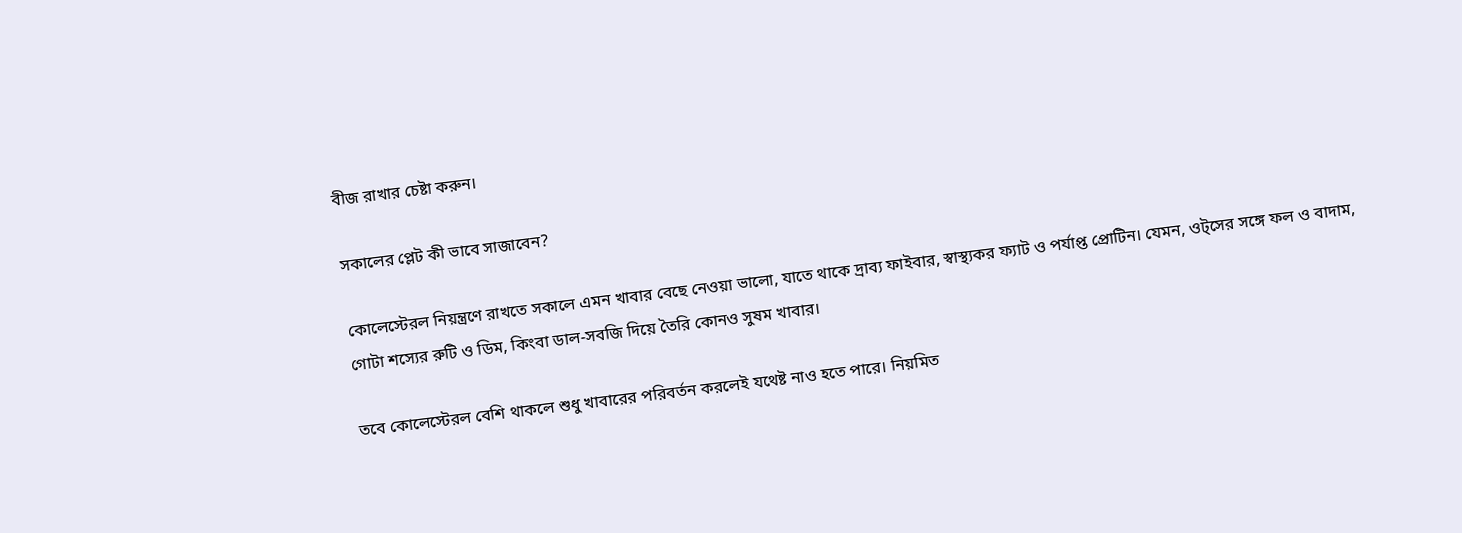বীজ রাখার চেষ্টা করুন।

সকালের প্লেট কী ভাবে সাজাবেন?

কোলেস্টেরল নিয়ন্ত্রণে রাখতে সকালে এমন খাবার বেছে নেওয়া ভালো, যাতে থাকে দ্রাব্য ফাইবার, স্বাস্থ্যকর ফ্যাট ও পর্যাপ্ত প্রোটিন। যেমন, ওট্‌সের সঙ্গে ফল ও বাদাম, গোটা শস্যের রুটি ও ডিম, কিংবা ডাল-সবজি দিয়ে তৈরি কোনও সুষম খাবার।

তবে কোলেস্টেরল বেশি থাকলে শুধু খাবারের পরিবর্তন করলেই যথেষ্ট নাও হতে পারে। নিয়মিত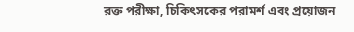রক্ত পরীক্ষা, চিকিৎসকের পরামর্শ এবং প্রয়োজন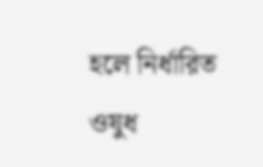হলে নির্ধারিত ওষুধ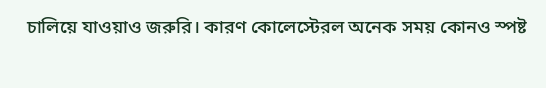চালিয়ে যাওয়াও জরুরি। কারণ কোলেস্টেরল অনেক সময় কোনও স্পষ্ট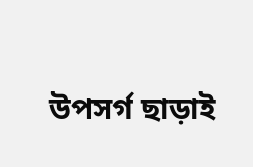উপসর্গ ছাড়াই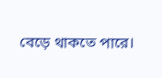বেড়ে থাকতে পারে।